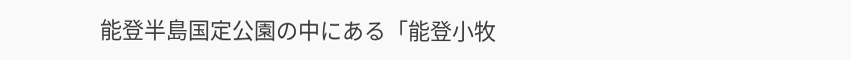能登半島国定公園の中にある「能登小牧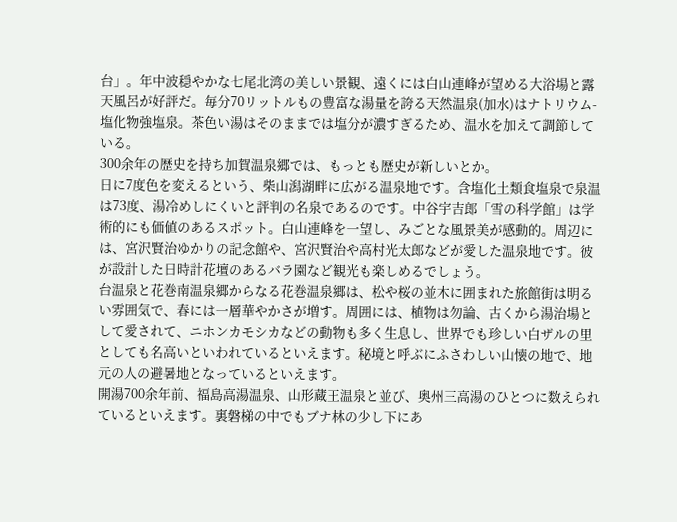台」。年中波穏やかな七尾北湾の美しい景観、遠くには白山連峰が望める大浴場と露天風呂が好評だ。毎分70リットルもの豊富な湯量を誇る天然温泉(加水)はナトリウム-塩化物強塩泉。茶色い湯はそのままでは塩分が濃すぎるため、温水を加えて調節している。
300余年の歴史を持ち加賀温泉郷では、もっとも歴史が新しいとか。
日に7度色を変えるという、柴山潟湖畔に広がる温泉地です。含塩化土類食塩泉で泉温は73度、湯冷めしにくいと評判の名泉であるのです。中谷宇吉郎「雪の科学館」は学術的にも価値のあるスポット。白山連峰を一望し、みごとな風景美が感動的。周辺には、宮沢賢治ゆかりの記念館や、宮沢賢治や高村光太郎などが愛した温泉地です。彼が設計した日時計花壇のあるバラ園など観光も楽しめるでしょう。
台温泉と花巻南温泉郷からなる花巻温泉郷は、松や桜の並木に囲まれた旅館街は明るい雰囲気で、春には一層華やかさが増す。周囲には、植物は勿論、古くから湯治場として愛されて、ニホンカモシカなどの動物も多く生息し、世界でも珍しい白ザルの里としても名高いといわれているといえます。秘境と呼ぶにふさわしい山懐の地で、地元の人の避暑地となっているといえます。
開湯700余年前、福島高湯温泉、山形蔵王温泉と並び、奥州三高湯のひとつに数えられているといえます。裏磐梯の中でもブナ林の少し下にあ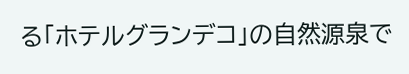る「ホテルグランデコ」の自然源泉で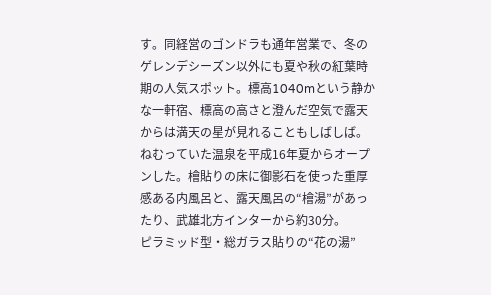す。同経営のゴンドラも通年営業で、冬のゲレンデシーズン以外にも夏や秋の紅葉時期の人気スポット。標高1040mという静かな一軒宿、標高の高さと澄んだ空気で露天からは満天の星が見れることもしばしば。
ねむっていた温泉を平成16年夏からオープンした。檜貼りの床に御影石を使った重厚感ある内風呂と、露天風呂の“檜湯”があったり、武雄北方インターから約30分。
ピラミッド型・総ガラス貼りの“花の湯”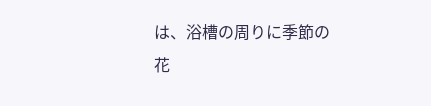は、浴槽の周りに季節の花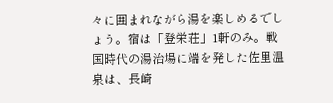々に囲まれながら湯を楽しめるでしょう。宿は「登栄荘」1軒のみ。戦国時代の湯治場に端を発した佐里温泉は、長崎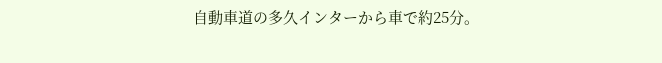自動車道の多久インターから車で約25分。